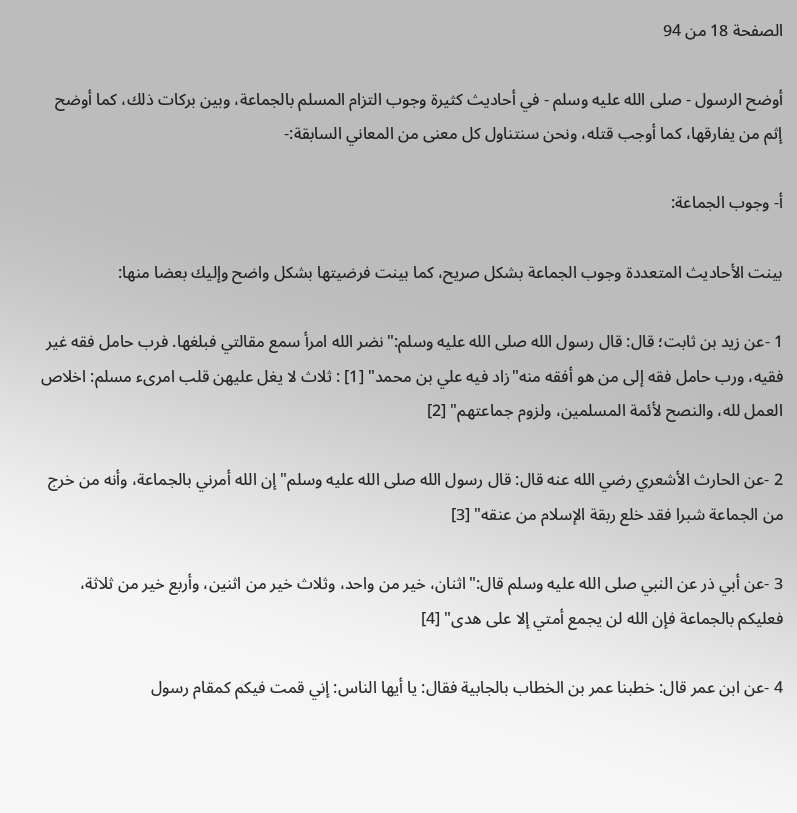الصفحة 18 من 94

أوضح الرسول - صلى الله عليه وسلم - في أحاديث كثيرة وجوب التزام المسلم بالجماعة، وبين بركات ذلك، كما أوضح إثم من يفارقها، كما أوجب قتله، ونحن سنتناول كل معنى من المعاني السابقة:-

أ- وجوب الجماعة:

بينت الأحاديث المتعددة وجوب الجماعة بشكل صريح، كما بينت فرضيتها بشكل واضح وإليك بعضا منها:

1 -عن زيد بن ثابت؛ قال: قال رسول الله صلى الله عليه وسلم:"نضر الله امرأ سمع مقالتي فبلغها. فرب حامل فقه غير فقيه، ورب حامل فقه إلى من هو أفقه منه"زاد فيه علي بن محمد" [1] : ثلاث لا يغل عليهن قلب امرىء مسلم: اخلاص العمل لله، والنصح لأئمة المسلمين، ولزوم جماعتهم" [2]

2 -عن الحارث الأشعري رضي الله عنه قال: قال رسول الله صلى الله عليه وسلم"إن الله أمرني بالجماعة، وأنه من خرج من الجماعة شبرا فقد خلع ربقة الإسلام من عنقه" [3]

3 -عن أبي ذر عن النبي صلى الله عليه وسلم قال:"اثنان، خير من واحد، وثلاث خير من اثنين، وأربع خير من ثلاثة، فعليكم بالجماعة فإن الله لن يجمع أمتي إلا على هدى" [4]

4 -عن ابن عمر قال: خطبنا عمر بن الخطاب بالجابية فقال: يا أيها الناس: إني قمت فيكم كمقام رسول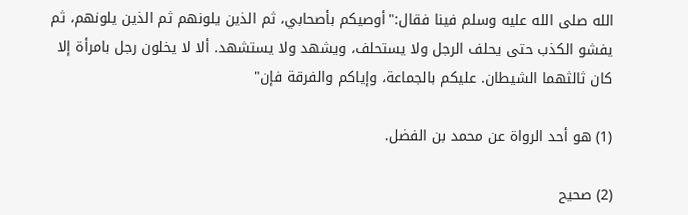الله صلى الله عليه وسلم فينا فقال:"أوصيكم بأصحابي، ثم الذين يلونهم ثم الذين يلونهم، ثم يفشو الكذب حتى يحلف الرجل ولا يستحلف، ويشهد ولا يستشهد. ألا لا يخلون رجل بامرأة إلا كان ثالثهما الشيطان. عليكم بالجماعة، وإياكم والفرقة فإن"

(1) هو أحد الرواة عن محمد بن الفضل.

(2) صحيح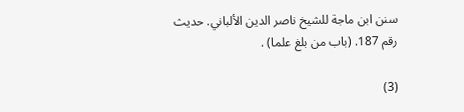سنن ابن ماجة للشيخ ناصر الدين الألباني. حديث رقم 187. (باب من بلغ علما) .

(3)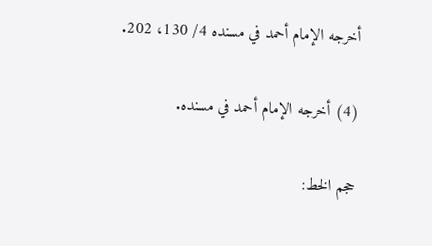أخرجه الإمام أحمد في مسنده 4/ 130، 202.

(4) أخرجه الإمام أحمد في مسنده.

حجم الخط: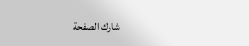شارك الصفحة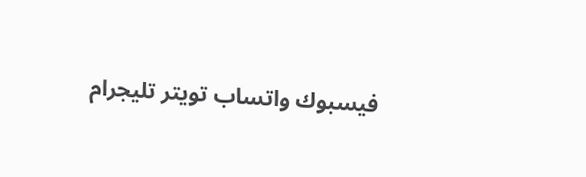فيسبوك واتساب تويتر تليجرام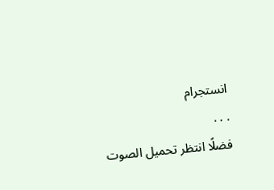انستجرام
. . .
فضلًا انتظر تحميل الصوت